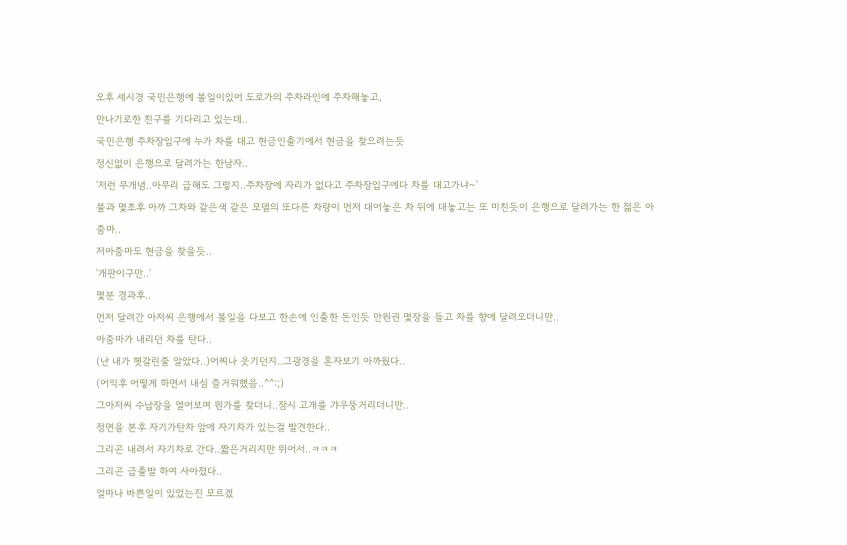오후 세시경 국민은행에 볼일이있어 도로가의 주차라인에 주차해놓고,
만나기로한 친구를 기다리고 있는데..
국민은행 주차장입구에 누가 차를 대고 현금인출기에서 현금을 찾으려는듯
정신없이 은행으로 달려가는 한남자..
'저런 무개념..아무리 급해도 그렇지..주차장에 자리가 없다고 주차장입구에다 차를 대고가냐~'
불과 몇초후 아까 그차와 같은색 같은 모델의 또다른 차량이 먼저 대어놓은 차 뒤에 대놓고는 또 미친듯이 은행으로 달려가는 한 젊은 아줌마..
저아줌마도 현금을 찾을듯..
'개판이구만..'
몇분 경과후..
먼저 달려간 아저씨 은행에서 볼일을 다보고 한손에 인출한 돈인듯 만원권 몇장을 들고 차를 향에 달려오더니만..
아줌마가 내리던 차를 탄다..
(난 내가 헷갈린줄 알았다..)어찌나 웃기던지..그광경을 혼자보기 아까웠다..
(어익후 어떻게 하면서 내심 즐거워했음..^^:;)
그아저씨 수납장을 열어보며 뭔가를 찾더니..잠시 고개를 갸우뚱거리더니만..
정면을 본후 자기가탄차 앞에 자기차가 있는걸 발견한다..
그리곤 내려서 자기차로 간다..짧은거리지만 뛰어서..ㅋㅋㅋ
그리곤 급출발 하여 사아졌다..
얼마나 바쁜일이 있었는진 모르겠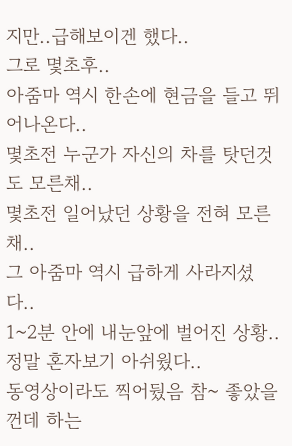지만..급해보이겐 했다..
그로 몇초후..
아줌마 역시 한손에 현금을 들고 뛰어나온다..
몇초전 누군가 자신의 차를 탓던것도 모른채..
몇초전 일어났던 상황을 전혀 모른채..
그 아줌마 역시 급하게 사라지셨다..
1~2분 안에 내눈앞에 벌어진 상황..
정말 혼자보기 아쉬웠다..
동영상이라도 찍어뒀음 참~ 좋았을껀데 하는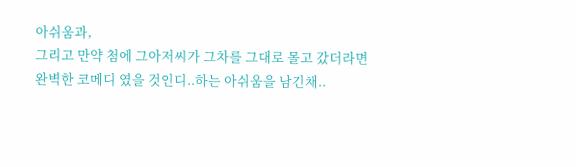아쉬움과,
그리고 만약 첨에 그아저씨가 그차를 그대로 몰고 갔더라면
완벽한 코메디 였을 것인디..하는 아쉬움을 남긴채..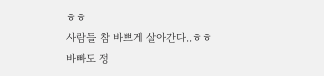ㅎㅎ
사람들 참 바쁘게 살아간다..ㅎㅎ
바빠도 정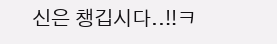신은 챙깁시다..!!ㅋ